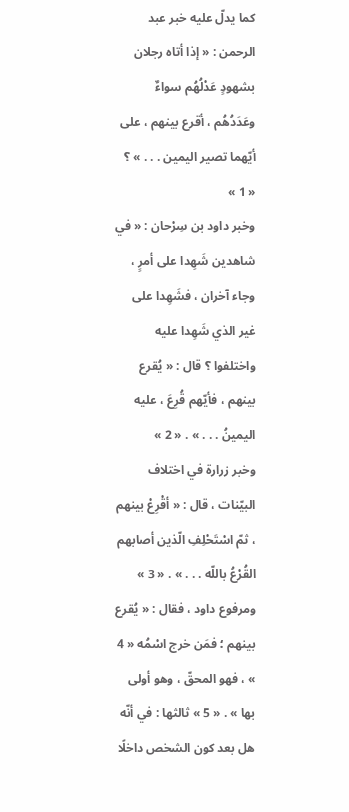كما يدلّ عليه خبر عبد الرحمن : « إذا أتاه رجلان بشهودٍ عَدْلُهُم سواءٌ وعَدَدُهُم ، أقرع بينهم ، على أيّهما تصير اليمين . . . » ؟ « 1 »
وخبر داود بن سِرْحان : « في شاهدين شَهِدا على أمرٍ ، وجاء آخران ، فشَهِدا على غير الذي شَهِدا عليه واختلفوا ؟ قال : « يُقرع بينهم ، فأيّهم قُرِعَ ، عليه اليمينُ . . . » . « 2 »
وخبر زرارة في اختلاف البيّنات ، قال : « أقْرِعْ بينهم ، ثمّ اسْتَحْلِفِ الّذين أصابهم القُرْعُ باللّه . . . » . « 3 » ومرفوع داود ، فقال : « يُقرع بينهم ؛ فمَن خرج اسْمُه « 4 » ، فهو المحقّ ، وهو أولى بها » . « 5 » ثالثها : في أنّه هل بعد كون الشخص داخلًا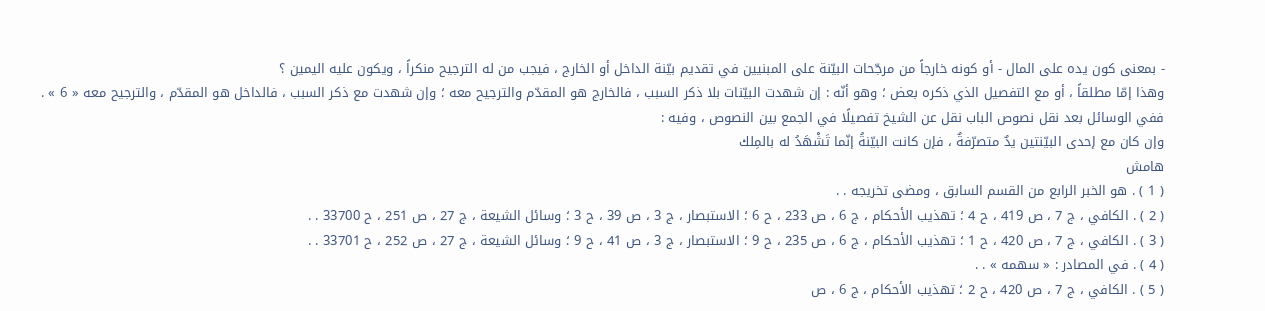- بمعنى كون يده على المال - أو كونه خارجاً من مرجّحات البيّنة على المبنيين في تقديم بيّنة الداخل أو الخارج ، فيجب من له الترجيح منكراً ، ويكون عليه اليمين ؟
وهذا إمّا مطلقاً ، أو مع التفصيل الذي ذكره بعض ؛ وهو أنّه : إن شهدت البيّنات بلا ذكر السبب ، فالخارج هو المقدّم والترجيح معه ؛ وإن شهدت مع ذكر السبب ، فالداخل هو المقدّم ، والترجيح معه « 6 » .
ففي الوسائل بعد نقل نصوص الباب نقل عن الشيخ تفصيلًا في الجمع بين النصوص ، وفيه :
وإن كان مع إحدى البيّنتين يدٌ متصرّفةٌ ، فإن كانت البيّنةُ إنّما تَشْهَدُ له بالمِلك
هامش
( 1 ) . هو الخبر الرابع من القسم السابق ، ومضى تخريجه . .
( 2 ) . الكافي ، ج 7 ، ص 419 ، ح 4 ؛ تهذيب الأحكام ، ج 6 ، ص 233 ، ح 6 ؛ الاستبصار ، ج 3 ، ص 39 ، ح 3 ؛ وسائل الشيعة ، ج 27 ، ص 251 ، ح 33700 . .
( 3 ) . الكافي ، ج 7 ، ص 420 ، ح 1 ؛ تهذيب الأحكام ، ج 6 ، ص 235 ، ح 9 ؛ الاستبصار ، ج 3 ، ص 41 ، ح 9 ؛ وسائل الشيعة ، ج 27 ، ص 252 ، ح 33701 . .
( 4 ) . في المصادر : « سهمه » . .
( 5 ) . الكافي ، ج 7 ، ص 420 ، ح 2 ؛ تهذيب الأحكام ، ج 6 ، ص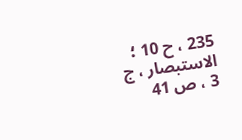235 ، ح 10 ؛ الاستبصار ، ج 3 ، ص 41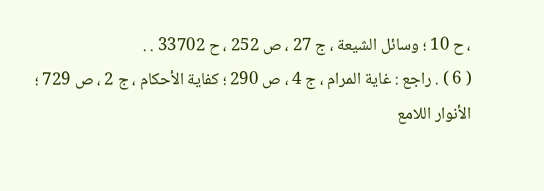، ح 10 ؛ وسائل الشيعة ، ج 27 ، ص 252 ، ح 33702 . .
( 6 ) . راجع : غاية المرام ، ج 4 ، ص 290 ؛ كفاية الأحكام ، ج 2 ، ص 729 ؛ الأنوار اللامع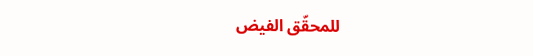للمحقّق الفيض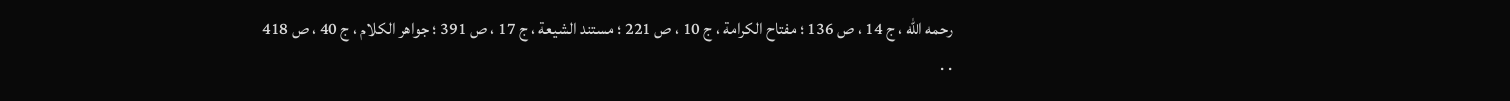رحمه الله ، ج 14 ، ص 136 ؛ مفتاح الكرامة ، ج 10 ، ص 221 ؛ مستند الشيعة ، ج 17 ، ص 391 ؛ جواهر الكلام ، ج 40 ، ص 418 . .